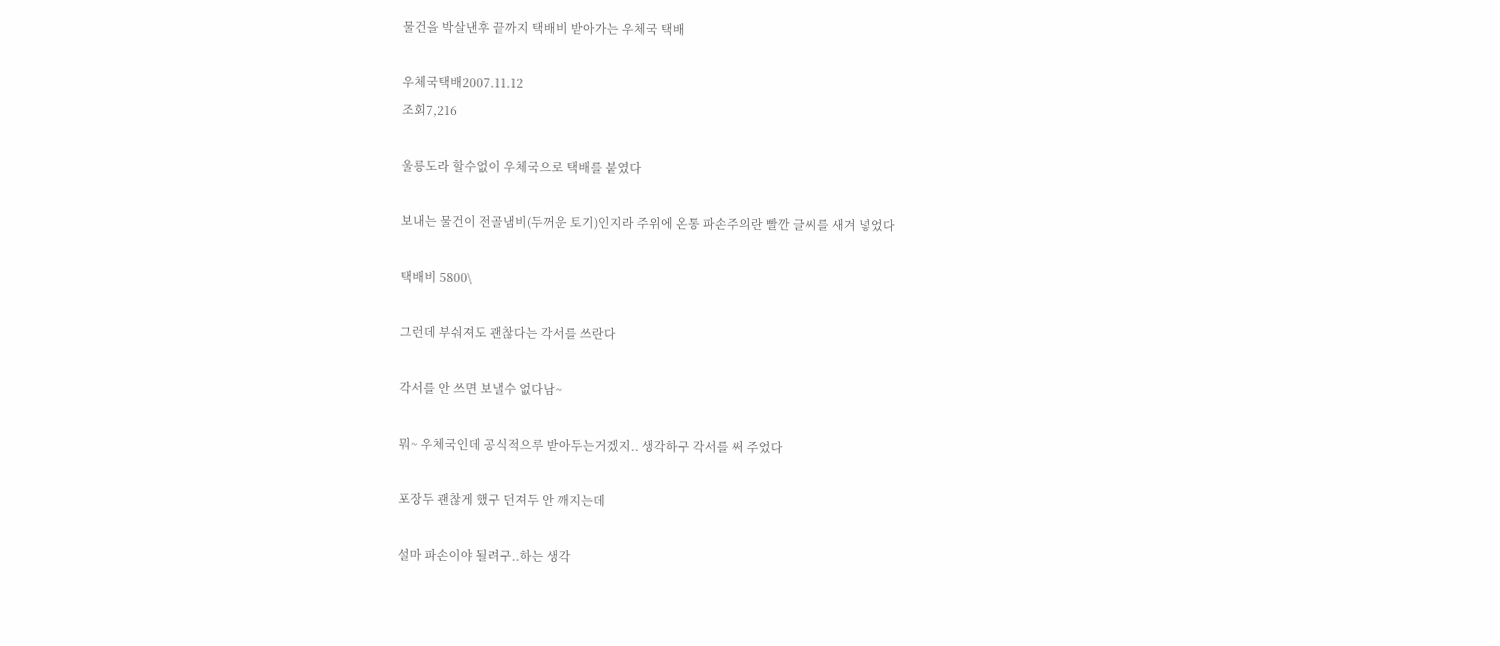물건을 박살낸후 끝까지 택배비 받아가는 우체국 택배

우체국택배2007.11.12
조회7,216

울릉도라 할수없이 우체국으로 택배를 붙였다

보내는 물건이 전골냄비(두꺼운 토기)인지라 주위에 온통 파손주의란 빨깐 글씨를 새겨 넣었다

택배비 5800\

그런데 부숴져도 괜찮다는 각서를 쓰란다

각서를 안 쓰면 보낼수 없다남~

뭐~ 우체국인데 공식적으루 받아두는거겠지.. 생각하구 각서를 써 주었다

포장두 괜찮게 했구 던져두 안 깨지는데

설마 파손이야 될려구..하는 생각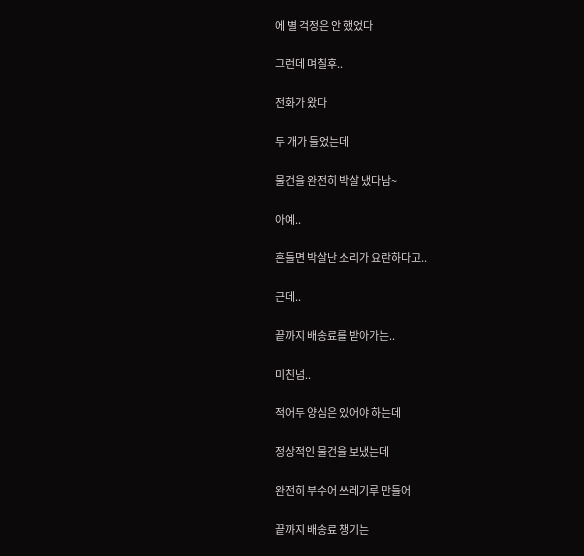에 별 걱정은 안 했었다

그런데 며칠후..

전화가 왔다

두 개가 들었는데

물건을 완전히 박살 냈다남~

아예..

흔들면 박살난 소리가 요란하다고..

근데..

끝까지 배송료를 받아가는..

미친넘..

적어두 양심은 있어야 하는데

정상적인 물건을 보냈는데

완전히 부수어 쓰레기루 만들어

끝까지 배송료 챙기는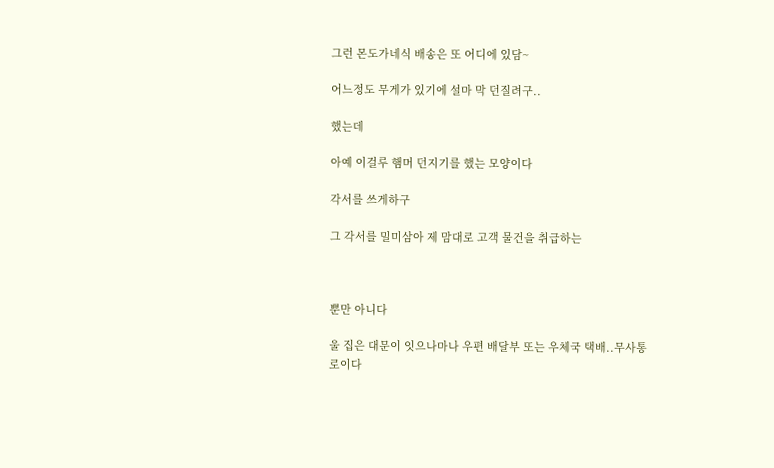그런 몬도가네식 배송은 또 어디에 있담~

어느정도 무게가 있기에 설마 막 던질려구..

했는데

아예 이걸루 햄머 던지기를 했는 모양이다

각서를 쓰게하구

그 각서를 밀미삼아 제 맘대로 고객 물건을 취급하는



뿐만 아니다

울 집은 대문이 잇으나마나 우편 배달부 또는 우체국 택배..무사통로이다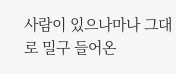사람이 있으나마나 그대로 밀구 들어온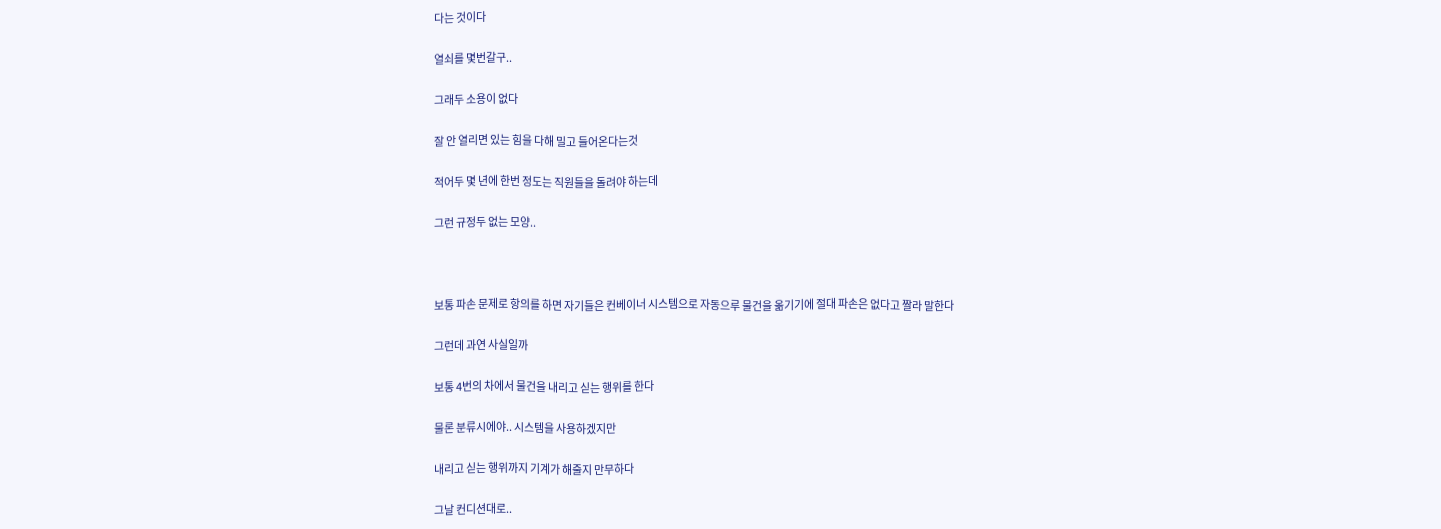다는 것이다

열쇠를 몇번갈구..

그래두 소용이 없다

잘 안 열리면 있는 힘을 다해 밀고 들어온다는것

적어두 몇 년에 한번 정도는 직원들을 돌려야 하는데

그런 규정두 없는 모양..



보통 파손 문제로 항의를 하면 자기들은 컨베이너 시스템으로 자동으루 물건을 옮기기에 절대 파손은 없다고 짤라 말한다

그런데 과연 사실일까

보통 4번의 차에서 물건을 내리고 싣는 행위를 한다

물론 분류시에야.. 시스템을 사용하겠지만

내리고 싣는 행위까지 기계가 해줄지 만무하다

그날 컨디션대로..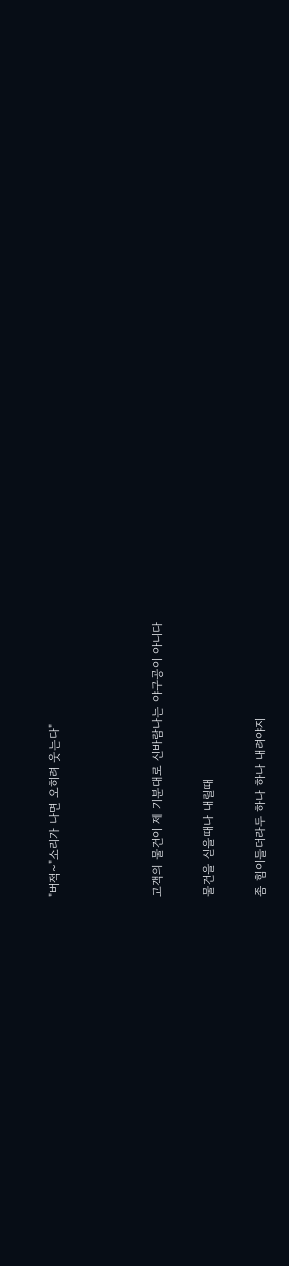"버적~"소리가 나면 오히려 웃는다"



고객의 물건이 제 기분대로 신바람나는 야구공이 아니다

물건을 싣을때나 내릴때

좀 힘이들더라두 하나 하나 내려야지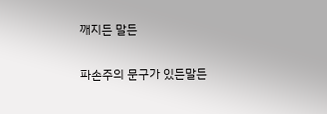깨지든 말든

파손주의 문구가 있든말든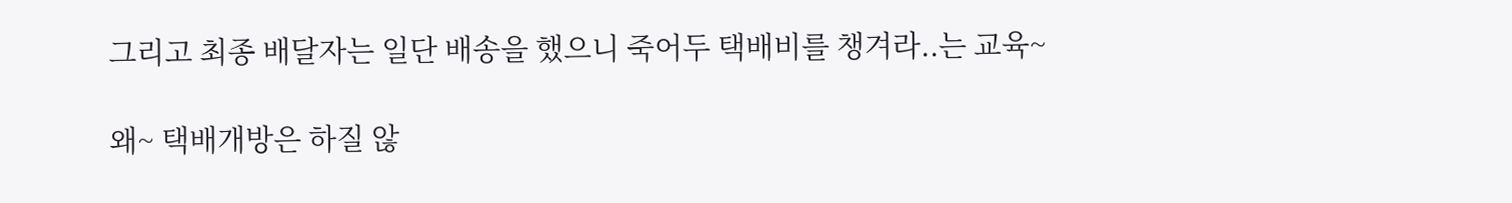그리고 최종 배달자는 일단 배송을 했으니 죽어두 택배비를 챙겨라..는 교육~

왜~ 택배개방은 하질 않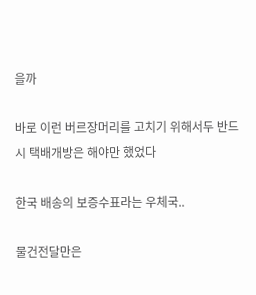을까

바로 이런 버르장머리를 고치기 위해서두 반드시 택배개방은 해야만 했었다

한국 배송의 보증수표라는 우체국..

물건전달만은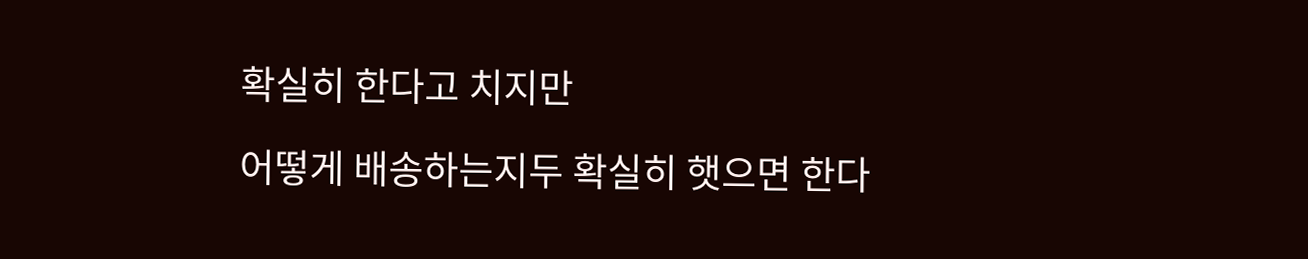확실히 한다고 치지만

어떻게 배송하는지두 확실히 햇으면 한다